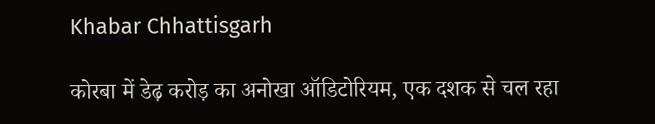Khabar Chhattisgarh

कोरबा में डेढ़ करोड़ का अनोखा ऑडिटोरियम, एक दशक से चल रहा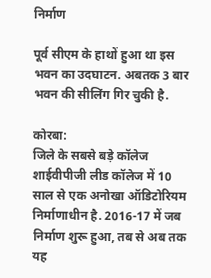निर्माण

पूर्व सीएम के हाथों हुआ था इस भवन का उदघाटन. अबतक 3 बार भवन की सीलिंग गिर चुकी है.

कोरबा:
जिले के सबसे बड़े कॉलेज शाईवीपीजी लीड कॉलेज में 10 साल से एक अनोखा ऑडिटोरियम निर्माणाधीन है. 2016-17 में जब निर्माण शुरू हुआ, तब से अब तक यह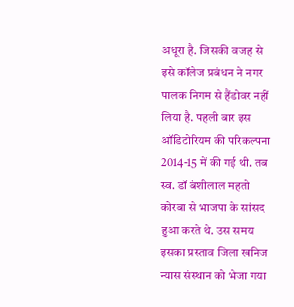अधूरा है. जिसकी वजह से इसे कॉलेज प्रबंधन ने नगर पालक निगम से हैंडोवर नहीं लिया है. पहली बार इस ऑडिटोरियम की परिकल्पना 2014-15 में की गई थी. तब स्व. डॉ बंशीलाल महतो कोरबा से भाजपा के सांसद हुआ करते थे. उस समय इसका प्रस्ताव जिला खनिज न्यास संस्थान को भेजा गया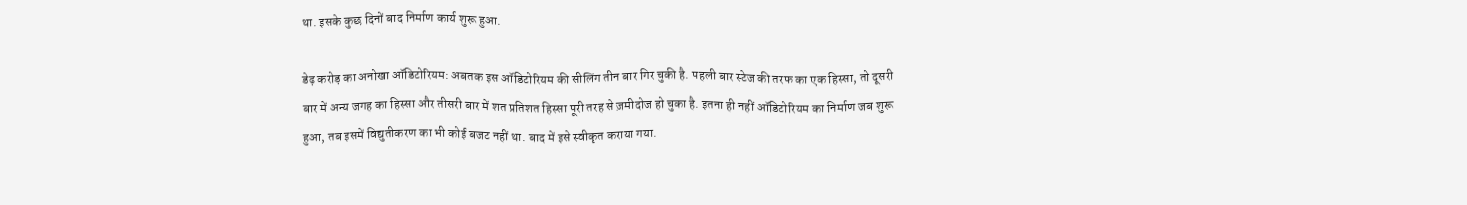था. इसके कुछ दिनों बाद निर्माण कार्य शुरू हुआ.

डेढ़ करोड़ का अनोखा ऑडिटोरियम: अबतक इस ऑडिटोरियम की सीलिंग तीन बार गिर चुकी है. पहली बार स्टेज की तरफ का एक हिस्सा, तो दूसरी बार में अन्य जगह का हिस्सा और तीसरी बार में शत प्रतिशत हिस्सा पूरी तरह से ज़मीदोज हो चुका है. इतना ही नहीं ऑडिटोरियम का निर्माण जब शुरू हुआ, तब इसमें विद्युतीकरण का भी कोई बजट नहीं था. बाद में इसे स्वीकृत कराया गया.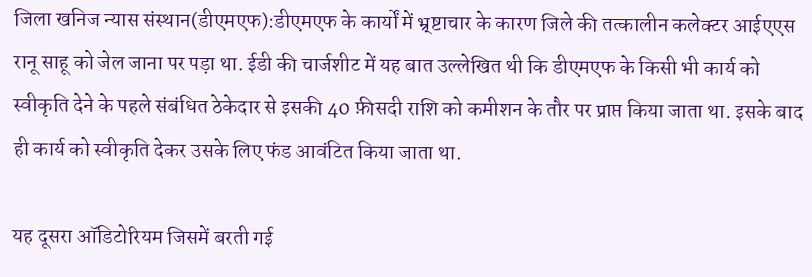जिला खनिज न्यास संस्थान(डीएमएफ):डीएमएफ के कार्यों में भ्र्ष्टाचार के कारण जिले की तत्कालीन कलेक्टर आईएएस रानू साहू को जेल जाना पर पड़ा था. ईडी की चार्जशीट में यह बात उल्लेखित थी कि डीएमएफ के किसी भी कार्य को स्वीकृति देने के पहले संबंधित ठेकेदार से इसकी 40 फ़ीसदी राशि को कमीशन के तौर पर प्राप्त किया जाता था. इसके बाद ही कार्य को स्वीकृति देकर उसके लिए फंड आवंटित किया जाता था.

यह दूसरा ऑडिटोरियम जिसमें बरती गई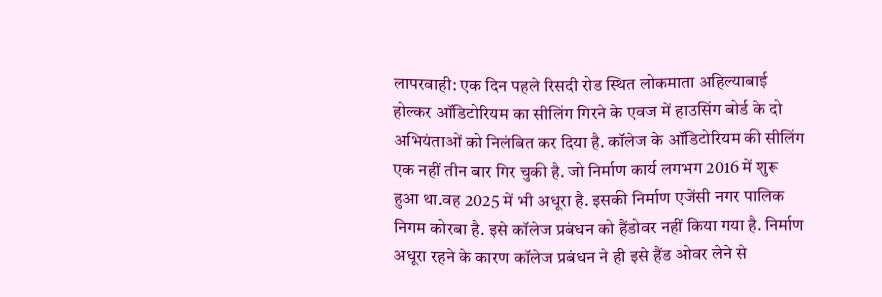लापरवाही: एक दिन पहले रिसदी रोड स्थित लोकमाता अहिल्याबाई होल्कर ऑडिटोरियम का सीलिंग गिरने के एवज में हाउसिंग बोर्ड के दो अभियंताओं को निलंबित कर दिया है. कॉलेज के ऑडिटोरियम की सीलिंग एक नहीं तीन बार गिर चुकी है. जो निर्माण कार्य लगभग 2016 में शुरू हुआ था.वह 2025 में भी अधूरा है. इसकी निर्माण एजेंसी नगर पालिक निगम कोरबा है. इसे कॉलेज प्रबंधन को हैंडोवर नहीं किया गया है. निर्माण अधूरा रहने के कारण कॉलेज प्रबंधन ने ही इसे हैंड ओवर लेने से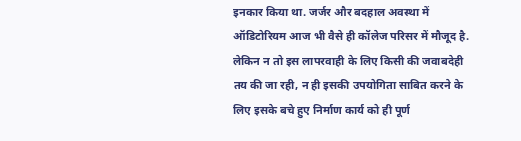इनकार किया था. जर्जर और बदहाल अवस्था में ऑडिटोरियम आज भी वैसे ही कॉलेज परिसर में मौजूद है. लेकिन न तो इस लापरवाही के लिए किसी की जवाबदेही तय की जा रही, न ही इसकी उपयोगिता साबित करने के लिए इसके बचे हुए निर्माण कार्य को ही पूर्ण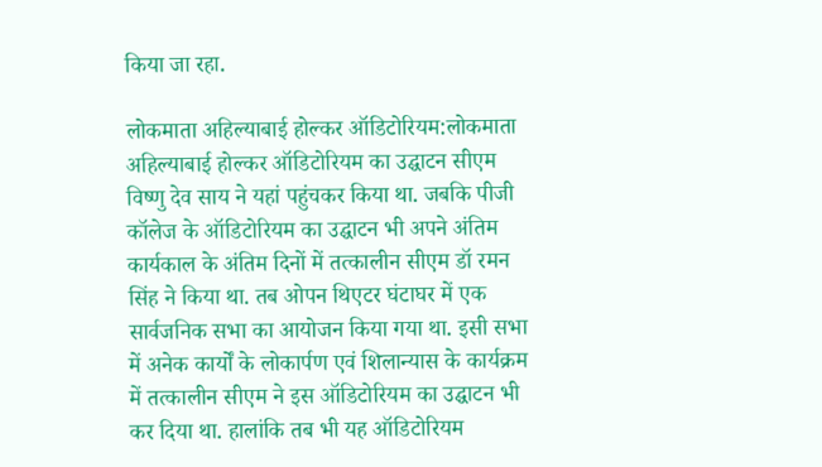किया जा रहा.

लोकमाता अहिल्याबाई होल्कर ऑडिटोरियम:लोकमाता अहिल्याबाई होल्कर ऑडिटोरियम का उद्घाटन सीएम विष्णु देव साय ने यहां पहुंचकर किया था. जबकि पीजी कॉलेज के ऑडिटोरियम का उद्घाटन भी अपने अंतिम कार्यकाल के अंतिम दिनों में तत्कालीन सीएम डॉ रमन सिंह ने किया था. तब ओपन थिएटर घंटाघर में एक सार्वजनिक सभा का आयोजन किया गया था. इसी सभा में अनेक कार्यों के लोकार्पण एवं शिलान्यास के कार्यक्रम में तत्कालीन सीएम ने इस ऑडिटोरियम का उद्घाटन भी कर दिया था. हालांकि तब भी यह ऑडिटोरियम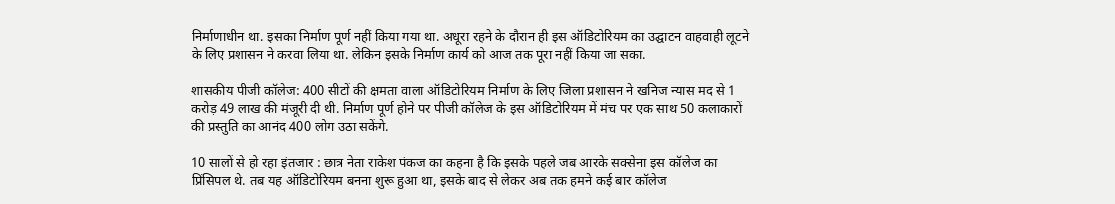निर्माणाधीन था. इसका निर्माण पूर्ण नहीं किया गया था. अधूरा रहने के दौरान ही इस ऑडिटोरियम का उद्घाटन वाहवाही लूटने के लिए प्रशासन ने करवा लिया था. लेकिन इसके निर्माण कार्य को आज तक पूरा नहीं किया जा सका.

शासकीय पीजी कॉलेज: 400 सीटों की क्षमता वाला ऑडिटोरियम निर्माण के लिए जिला प्रशासन ने खनिज न्यास मद से 1 करोड़ 49 लाख की मंजूरी दी थी. निर्माण पूर्ण होने पर पीजी कॉलेज के इस ऑडिटोरियम में मंच पर एक साथ 50 कलाकारों की प्रस्तुति का आनंद 400 लोग उठा सकेंगे.

10 सालों से हो रहा इंतजार : छात्र नेता राकेश पंकज का कहना है कि इसके पहले जब आरके सक्सेना इस कॉलेज का प्रिंसिपल थे. तब यह ऑडिटोरियम बनना शुरू हुआ था, इसके बाद से लेकर अब तक हमने कई बार कॉलेज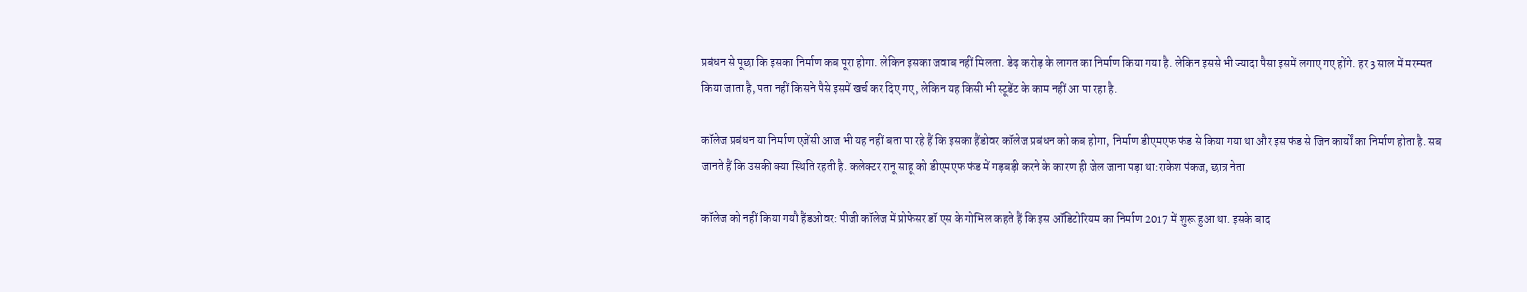प्रबंधन से पूछा कि इसका निर्माण कब पूरा होगा. लेकिन इसका जवाब नहीं मिलता. डेढ़ करोड़ के लागत का निर्माण किया गया है. लेकिन इससे भी ज्यादा पैसा इसमें लगाए गए होंगे. हर 3 साल में मरम्मत किया जाता है, पता नहीं किसने पैसे इसमें खर्च कर दिए गए, लेकिन यह किसी भी स्टूडेंट के काम नहीं आ पा रहा है.

कॉलेज प्रबंधन या निर्माण एजेंसी आज भी यह नहीं बता पा रहे हैं कि इसका हैंडोवर कॉलेज प्रबंधन को कब होगा, निर्माण डीएमएफ फंड से किया गया था और इस फंड से जिन कार्यों का निर्माण होता है. सब जानते हैं कि उसकी क्या स्थिति रहती है. कलेक्टर रानू साहू को डीएमएफ फंड में गड़बड़ी करने के कारण ही जेल जाना पड़ा था:राकेश पंकज, छात्र नेता

कॉलेज को नहीं किया गयौ हैंडओवर: पीजी कॉलेज में प्रोफेसर डॉ एस के गोभिल कहते हैं कि इस ऑडिटोरियम का निर्माण 2017 में शुरू हुआ था. इसके बाद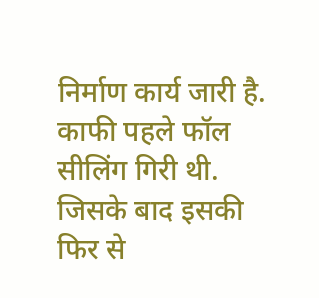निर्माण कार्य जारी है. काफी पहले फॉल सीलिंग गिरी थी. जिसके बाद इसकी फिर से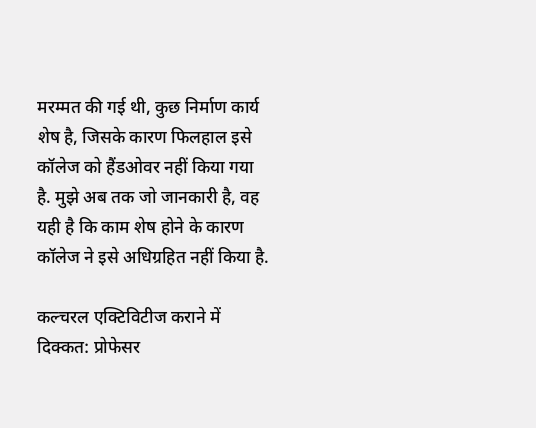मरम्मत की गई थी, कुछ निर्माण कार्य शेष है, जिसके कारण फिलहाल इसे कॉलेज को हैंडओवर नहीं किया गया है. मुझे अब तक जो जानकारी है, वह यही है कि काम शेष होने के कारण कॉलेज ने इसे अधिग्रहित नहीं किया है.

कल्चरल एक्टिविटीज कराने में दिक्कत: प्रोफेसर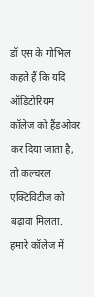डॉ एस के गोभिल कहते हैं कि यदि ऑडिटोरियम कॉलेज को हैंडओवर कर दिया जाता है, तो कल्चरल एक्टिविटीज को बढ़ावा मिलता. हमारे कॉलेज में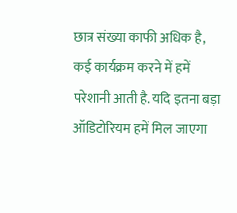छात्र संख्या काफी अधिक है, कई कार्यक्रम करने में हमें परेशानी आती है. यदि इतना बड़ा ऑडिटोरियम हमें मिल जाएगा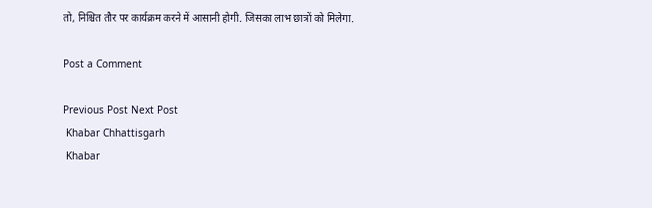तो, निश्चित तौर पर कार्यक्रम करने में आसानी होगी. जिसका लाभ छात्रों को मिलेगा.

Post a Comment

Previous Post Next Post
 Khabar Chhattisgarh
 Khabar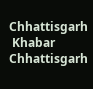Chhattisgarh
 Khabar Chhattisgarh